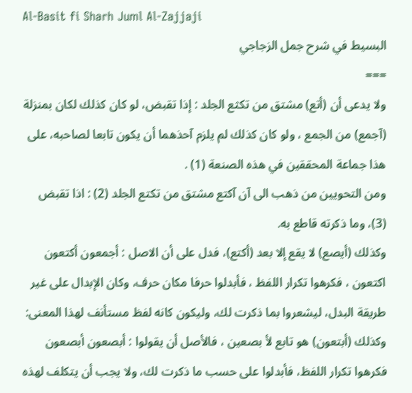Al-Basit fi Sharh Juml Al-Zajjaji
البسيط في شرح جمل الزجاجي
===
ولا يدعى أن (أتع) مشتق من تكثع الجلد : إذا تقبض، لو كان كذلك لكان بمنزلة (آجمع) من الجمع ، ولو كان كذلك لم يلزم آحذهما أن يكون تابعا لصاحبه، على هذا جماعة المحققين في هذه الصنعة (1) .
ومن التحويين من ذهب الى آن آكتع مشتق من تكتع الجلد (2) : اذا تقبض (3)، وما ذكرته قاطع به.
وكذلك (أيصع) لا يقع إلا بعد (أكتع)، فدل على أن الاصل : أجمعون أكتعون اكتعون ، فكرهوا تكرار اللفظ ، فأبدلوا حرفا مكان حرف، وكان الإبدال على غير طريقة البدل، ليشعروا بما ذكرت لك، وليكون كانه لفظ مستأنف لهذا المعنى: وكذلك (أبتعون) هو تابع لأ بصعين ، فالأصل أن يقولوا : أبصعون أبصعون فكرهوا تكرار اللفظ، فأبدلوا على حسب ما ذكرت لك، ولا يجب أن يتكلف لهذه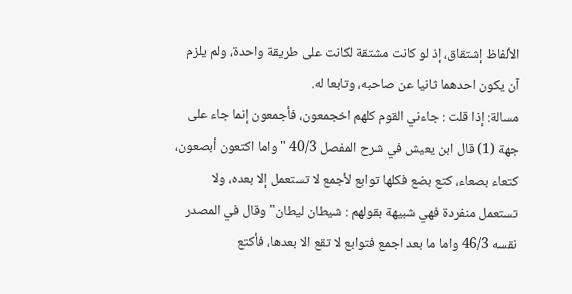الألفاظ إشتقاق، إذ لو كانت مشتقة لكانت على طريقة واحدة، ولم يلزم آن يكون احدهما ثانيا عن صاحبه، وتابعا له.
مسالة: إذا قلت : جاءني القوم كلهم اخجمعون، فأجمعون إنما جاء على جهة (1) قال ابن يعيش في شرح المفصل 40/3 "واما اكتعون أبصعون، كتعاء بصعاء، كتع بضع فكلها توابع لأجمع لا تستعمل إلا بعده، ولا تستعمل منفردة فهي شبيهة بقولهم : شيطان ليطان" وقال في المصدر نقسه 46/3 واما ما بعد اجمع فتوابع لا تقع الا بعدها، فأكتع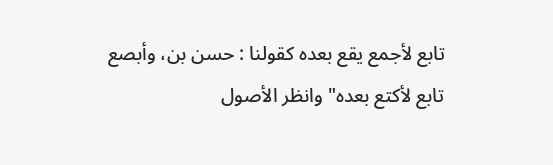تابع لأجمع يقع بعده كقولنا : حسن بن، وأبصع تابع لأكتع بعده" وانظر الأصول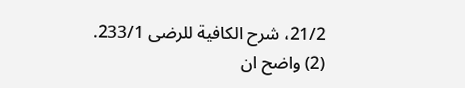21/2، شرح الكافية للرضى 233/1.
(2) واضح ان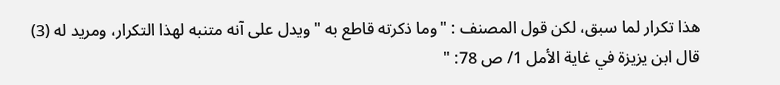هذا تكرار لما سبق، لكن قول المصنف : "وما ذكرته قاطع به " ويدل على آنه متنبه لهذا التكرار، ومريد له (3) قال ابن يزيزة في غاية الأمل 1/ ص 78: "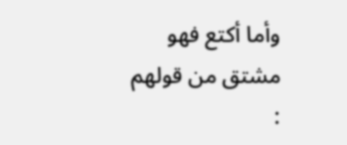وأما أكتع فهو مشتق من قولهم :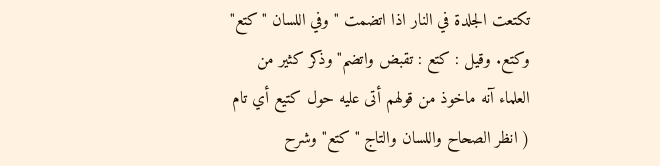تكتعت الجلدة في النار اذا اتضمت " وفي اللسان "كتع" وكتع. وقيل : كتع : تقبض واتضم" وذكر كثير من العلماء آنه ماخوذ من قولهم أتى عليه حول كتيع أي تام ( انظر الصحاح واللسان والتاج "كتع" وشرح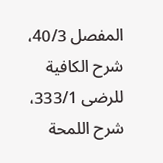المفصل 40/3، شرح الكافية للرضى 333/1، شرح اللمحة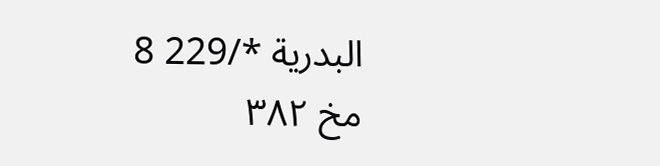البدرية */229 8
مخ ۳۸۲